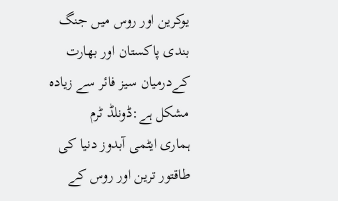یوکرین اور روس میں جنگ بندی پاکستان اور بھارت کےدرمیان سیز فائر سے زیادہ مشکل ہے:ڈونلڈ ٹرم
ہماری ایٹمی آبدوز دنیا کی طاقتور ترین اور روس کے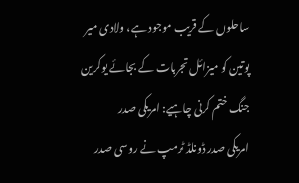ساحلوں کے قریب موجود ہے، ولادی میر پوتین کو میزائل تجربات کے بجائے یوکرین جنگ ختم کرنی چاہیے: امریکی صدر
امریکی صدر ڈونلڈ ٹرمپ نے روسی صدر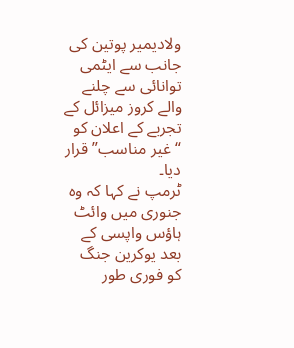ولادیمیر پوتین کی جانب سے ایٹمی توانائی سے چلنے والے کروز میزائل کے تجربے کے اعلان کو “غیر مناسب” قرار دیا۔
ٹرمپ نے کہا کہ وہ جنوری میں وائٹ ہاؤس واپسی کے بعد یوکرین جنگ کو فوری طور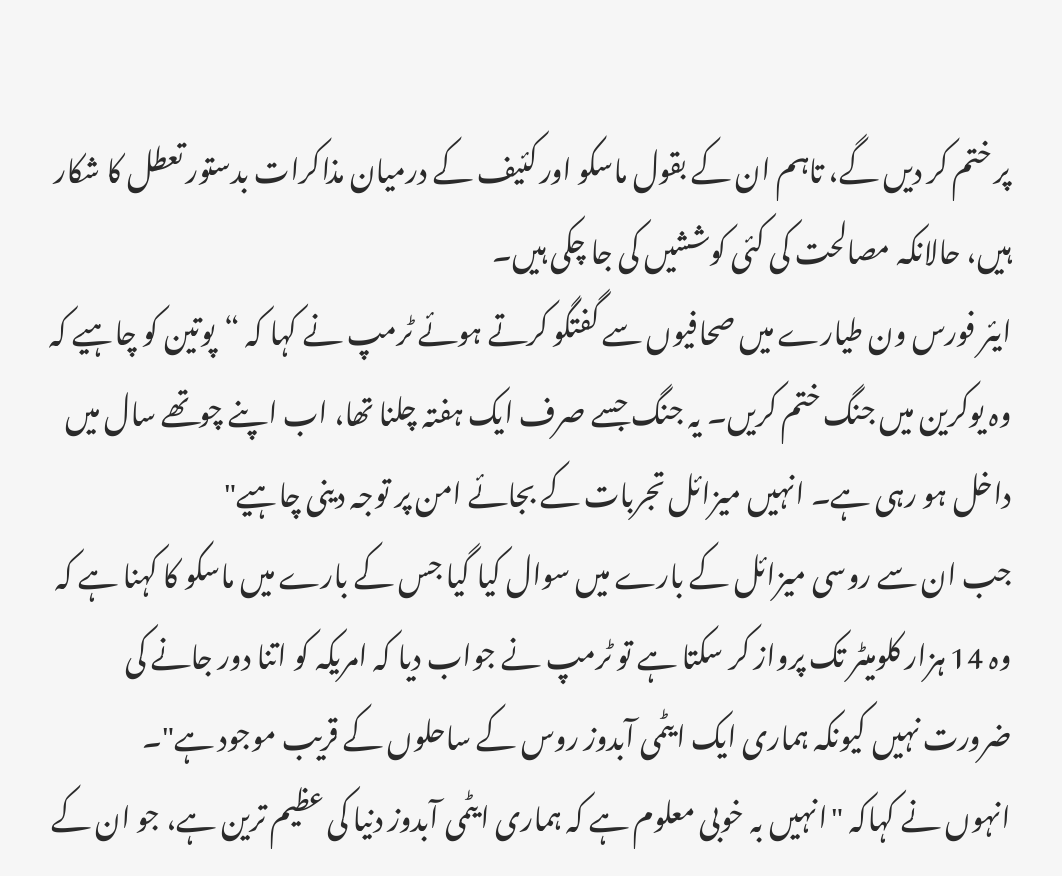پر ختم کر دیں گے، تاہم ان کے بقول ماسکو اور کئیف کے درمیان مذاکرات بدستور تعطل کا شکار ہیں، حالانکہ مصالحت کی کئی کوششیں کی جا چکی ہیں۔
ایئر فورس ون طیارے میں صحافیوں سے گفتگو کرتے ہوئے ٹرمپ نے کہا کہ “پوتین کو چاہیے کہ وہ یوکرین میں جنگ ختم کریں۔ یہ جنگ جسے صرف ایک ہفتہ چلنا تھا، اب اپنے چوتھے سال میں داخل ہو رہی ہے۔ انہیں میزائل تجربات کے بجائے امن پر توجہ دینی چاہیے"
جب ان سے روسی میزائل کے بارے میں سوال کیا گیا جس کے بارے میں ماسکو کا کہنا ہے کہ وہ 14 ہزار کلومیٹر تک پرواز کر سکتا ہے تو ٹرمپ نے جواب دیا کہ امریکہ کو اتنا دور جانے کی ضرورت نہیں کیونکہ ہماری ایک ایٹمی آبدوز روس کے ساحلوں کے قریب موجود ہے"۔
انہوں نے کہاکہ "انہیں بہ خوبی معلوم ہے کہ ہماری ایٹمی آبدوز دنیا کی عظیم ترین ہے، جو ان کے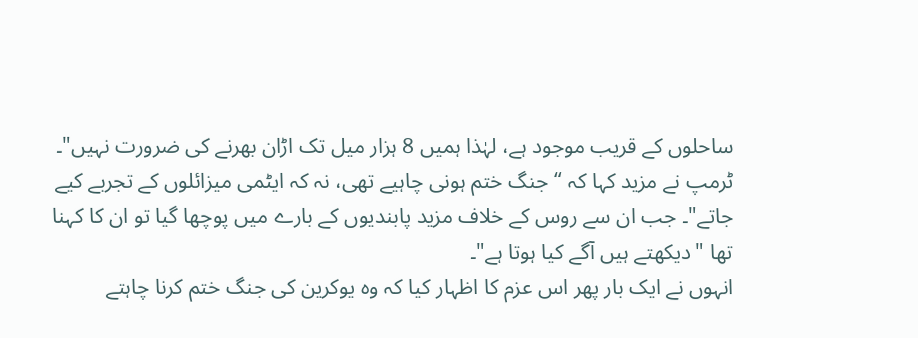ساحلوں کے قریب موجود ہے، لہٰذا ہمیں 8 ہزار میل تک اڑان بھرنے کی ضرورت نہیں"۔
ٹرمپ نے مزید کہا کہ “جنگ ختم ہونی چاہیے تھی، نہ کہ ایٹمی میزائلوں کے تجربے کیے جاتے"۔ جب ان سے روس کے خلاف مزید پابندیوں کے بارے میں پوچھا گیا تو ان کا کہنا تھا "دیکھتے ہیں آگے کیا ہوتا ہے"۔
انہوں نے ایک بار پھر اس عزم کا اظہار کیا کہ وہ یوکرین کی جنگ ختم کرنا چاہتے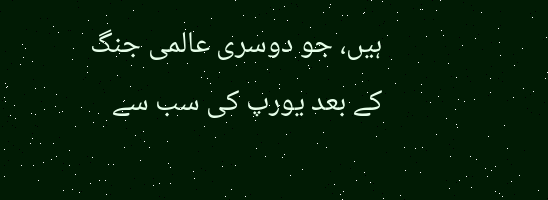ہیں، جو دوسری عالمی جنگ کے بعد یورپ کی سب سے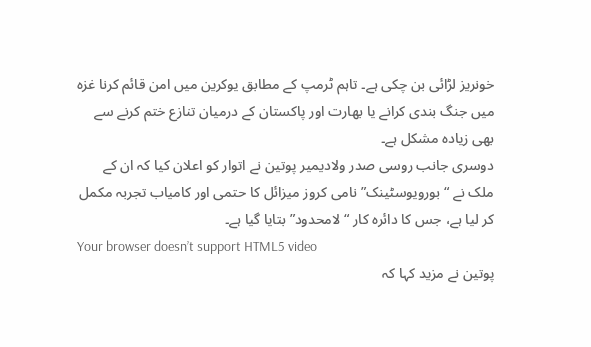خونریز لڑائی بن چکی ہے۔ تاہم ٹرمپ کے مطابق یوکرین میں امن قائم کرنا غزہ میں جنگ بندی کرانے یا بھارت اور پاکستان کے درمیان تنازع ختم کرنے سے بھی زیادہ مشکل ہے۔
دوسری جانب روسی صدر ولادیمیر پوتین نے اتوار کو اعلان کیا کہ ان کے ملک نے “بورویوسٹینک” نامی کروز میزائل کا حتمی اور کامیاب تجربہ مکمل کر لیا ہے، جس کا دائرہ کار “لامحدود” بتایا گیا ہے۔
Your browser doesn’t support HTML5 video
پوتین نے مزید کہا کہ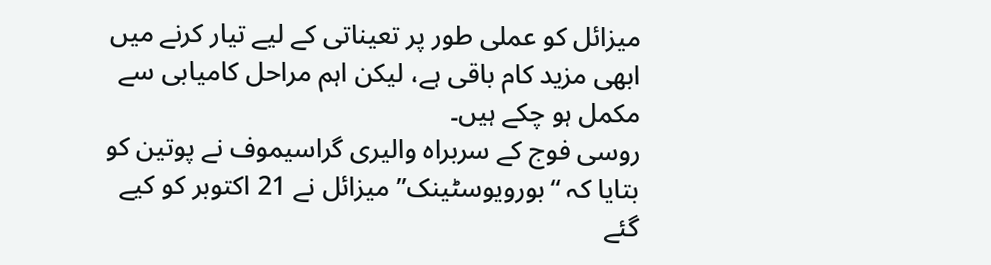میزائل کو عملی طور پر تعیناتی کے لیے تیار کرنے میں ابھی مزید کام باقی ہے، لیکن اہم مراحل کامیابی سے مکمل ہو چکے ہیں۔
روسی فوج کے سربراہ والیری گراسیموف نے پوتین کو بتایا کہ “بورویوسٹینک” میزائل نے 21 اکتوبر کو کیے گئے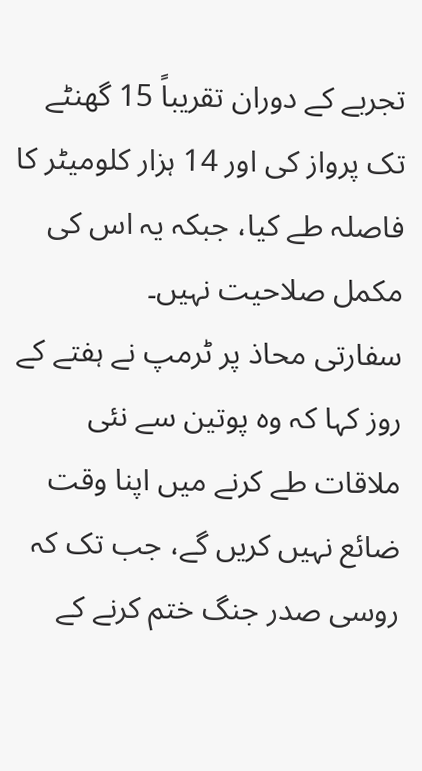تجربے کے دوران تقریباً 15 گھنٹے تک پرواز کی اور 14 ہزار کلومیٹر کا فاصلہ طے کیا، جبکہ یہ اس کی مکمل صلاحیت نہیں۔
سفارتی محاذ پر ٹرمپ نے ہفتے کے روز کہا کہ وہ پوتین سے نئی ملاقات طے کرنے میں اپنا وقت ضائع نہیں کریں گے، جب تک کہ روسی صدر جنگ ختم کرنے کے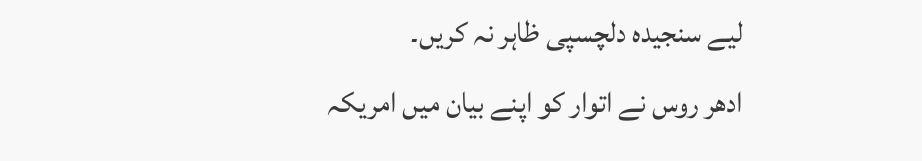لیے سنجیدہ دلچسپی ظاہر نہ کریں۔
ادھر روس نے اتوار کو اپنے بیان میں امریکہ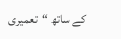کے ساتھ “تعمیری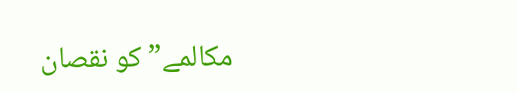مکالمے” کو نقصان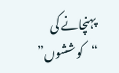پہنچانے کی “کوششوں”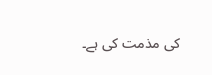کی مذمت کی ہے۔